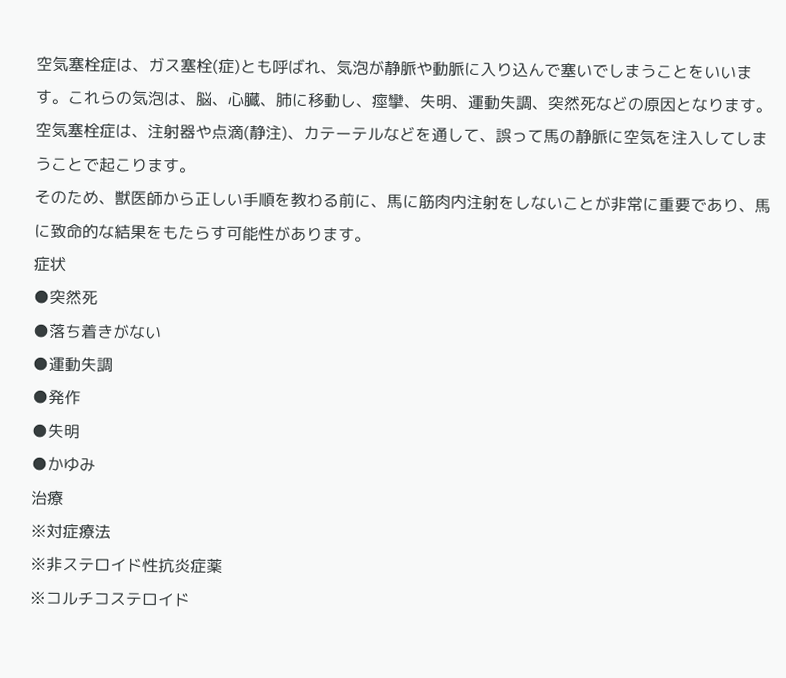空気塞栓症は、ガス塞栓(症)とも呼ばれ、気泡が静脈や動脈に入り込んで塞いでしまうことをいいます。これらの気泡は、脳、心臓、肺に移動し、痙攣、失明、運動失調、突然死などの原因となります。
空気塞栓症は、注射器や点滴(静注)、カテーテルなどを通して、誤って馬の静脈に空気を注入してしまうことで起こります。
そのため、獣医師から正しい手順を教わる前に、馬に筋肉内注射をしないことが非常に重要であり、馬に致命的な結果をもたらす可能性があります。
症状
●突然死
●落ち着きがない
●運動失調
●発作
●失明
●かゆみ
治療
※対症療法
※非ステロイド性抗炎症薬
※コルチコステロイド